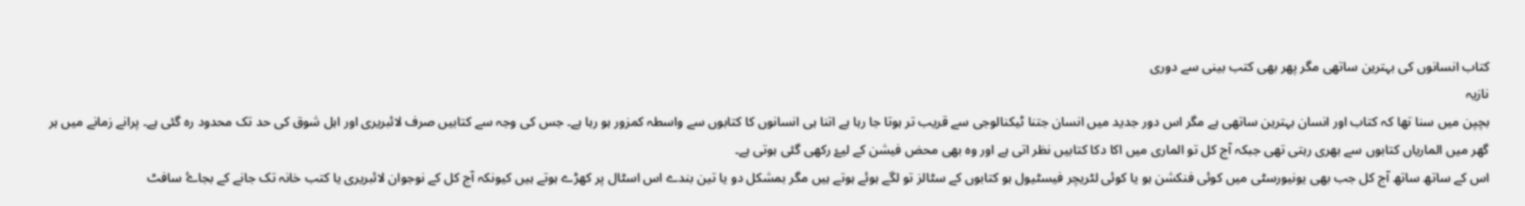کتاب انسانوں کی بہترین ساتھی مگر پھر بھی کتب بینی سے دوری
نازیہ
بچپن میں سنا تھا کہ کتاب اور انسان بہترین ساتھی ہے مگر اس دور جدید میں انسان جتنا ٹیکنالوجی سے قریب تر ہوتا جا رہا ہے اتنا ہی انسانوں کا کتابوں سے واسطہ کمزور ہو رہا ہے۔ جس کی وجہ سے کتابیں صرف لائبریری اور اہل شوق کی حد تک محدود رہ گئی ہے۔ پرانے زمانے میں ہر گھر میں الماریاں کتابوں سے بھری رہتی تھی جبکہ آج کل تو الماری میں اکا دکا کتابیں نظر اتی ہے اور وہ بھی محض فیشن کے لیۓ رکھی گئی ہوتی ہے۔
اس کے ساتھ ساتھ آج کل جب بھی یونیورسٹی میں کوئی فنکشن ہو یا کوئی لٹریچر فیسٹیول ہو کتابوں کے سٹالز تو لگے ہوئے ہوتے ہیں مگر بمشکل دو یا تین بندے اس اسٹال پر کھڑے ہوتے ہیں کیونکہ آج کل کے نوجوان لائبریری یا کتب خانہ تک جانے کے بجاۓ سافٹ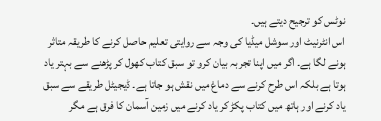نوٹس کو ترجیح دیتے ہیں۔
اس انٹرنیٹ اور سوشل میڈیا کی وجہ سے روایتی تعلیم حاصل کرنے کا طریقہ متاثر ہونے لگا ہے۔ اگر میں اپنا تجربہ بیان کرو تو سبق کتاب کھول کر پڑھنے سے بہتر یاد ہوتا ہے بلکہ اس طرح کرنے سے دماغ میں نقش ہو جاتا ہے۔ ڈیجیٹل طریقے سے سبق یاد کرنے اور ہاتھ میں کتاب پکڑ کر یاد کرنے میں زمین آسمان کا فرق ہے مگر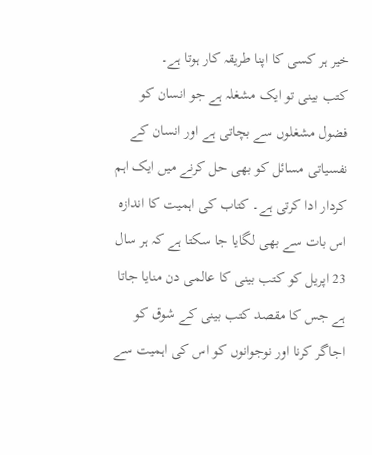خیر ہر کسی کا اپنا طریقہ کار ہوتا ہے۔
کتب بینی تو ایک مشغلہ ہے جو انسان کو فضول مشغلوں سے بچاتی ہے اور انسان کے نفسیاتی مسائل کو بھی حل کرنے میں ایک اہم کردار ادا کرتی ہے۔ کتاب کی اہمیت کا اندازہ اس بات سے بھی لگایا جا سکتا ہے کہ ہر سال 23 اپریل کو کتب بینی کا عالمی دن منایا جاتا ہے جس کا مقصد کتب بینی کے شوق کو اجاگر کرنا اور نوجوانوں کو اس کی اہمیت سے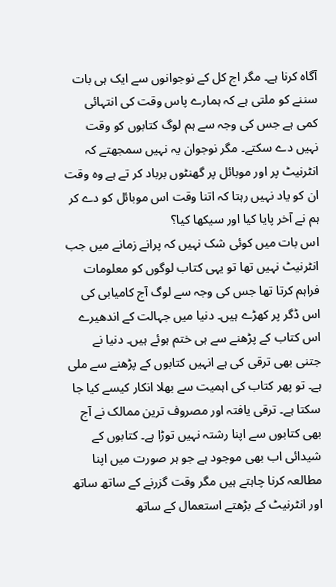آگاہ کرنا ہے۔ مگر اج کل کے نوجوانوں سے ایک ہی بات سننے کو ملتی ہے کہ ہمارے پاس وقت کی انتہائی کمی ہے جس کی وجہ سے ہم لوگ کتابوں کو وقت نہیں دے سکتے۔ مگر نوجوان یہ نہیں سمجھتے کہ انٹرنیٹ پر اور موبائل پر گھنٹوں برباد کر تے ہے وہ وقت ان کو یاد نہیں رہتا کہ اتنا وقت اس موبائل کو دے کر ہم نے آخر پایا کیا اور سیکھا کیا؟
اس بات میں کوئی شک نہیں کہ پرانے زمانے میں جب انٹرنیٹ نہیں تھا تو یہی کتاب لوگوں کو معلومات فراہم کرتا تھا جس کی وجہ سے لوگ آج کامیابی کی اس ڈگر پر کھڑے ہیں۔ دنیا میں جہالت کے اندھیرے اس کتاب کے پڑھنے سے ہی ختم ہوئے ہیں۔ دنیا نے جتنی بھی ترقی کی ہے انہیں کتابوں کے پڑھنے سے ملی ہے۔ تو پھر کتاب کی اہمیت سے بھلا انکار کیسے کیا جا سکتا ہے۔ ترقی یافتہ اور مصروف ترین ممالک نے آج بھی کتابوں سے اپنا رشتہ نہیں توڑا ہے۔ کتابوں کے شیدائی اب بھی موجود ہے جو ہر صورت میں اپنا مطالعہ کرنا چاہتے ہیں مگر وقت گزرنے کے ساتھ ساتھ اور انٹرنیٹ کے بڑھتے استعمال کے ساتھ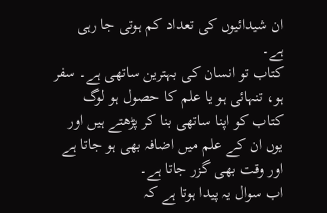ان شیدائیوں کی تعداد کم ہوتی جا رہی ہے۔
کتاب تو انسان کی بہترین ساتھی ہے۔ سفر ہو، تنہائی ہو یا علم کا حصول ہو لوگ کتاب کو اپنا ساتھی بنا کر پڑھتے ہیں اور یوں ان کے علم میں اضافہ بھی ہو جاتا ہے اور وقت بھی گزر جاتا ہے۔
اب سوال یہ پیدا ہوتا ہے کہ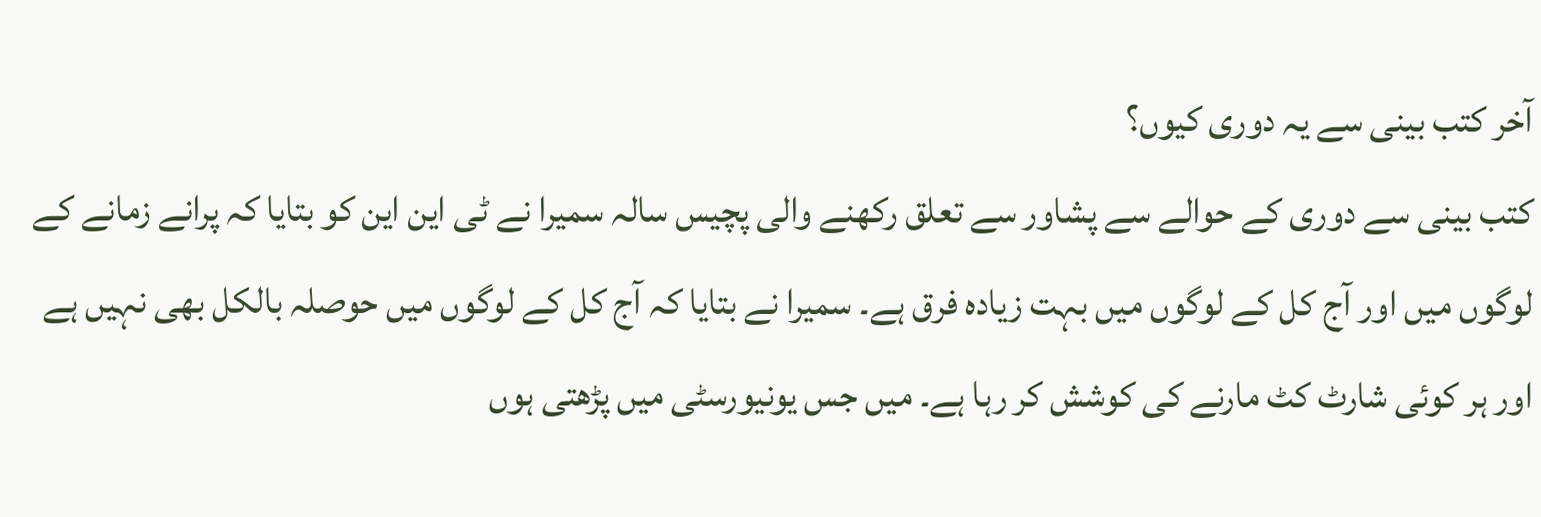آخر کتب بینی سے یہ دوری کیوں؟
کتب بینی سے دوری کے حوالے سے پشاور سے تعلق رکھنے والی پچیس سالہ سمیرا نے ٹی این این کو بتایا کہ پرانے زمانے کے لوگوں میں اور آج کل کے لوگوں میں بہت زیادہ فرق ہے۔ سمیرا نے بتایا کہ آج کل کے لوگوں میں حوصلہ بالکل بھی نہیں ہے اور ہر کوئی شارٹ کٹ مارنے کی کوشش کر رہا ہے۔ میں جس یونیورسٹی میں پڑھتی ہوں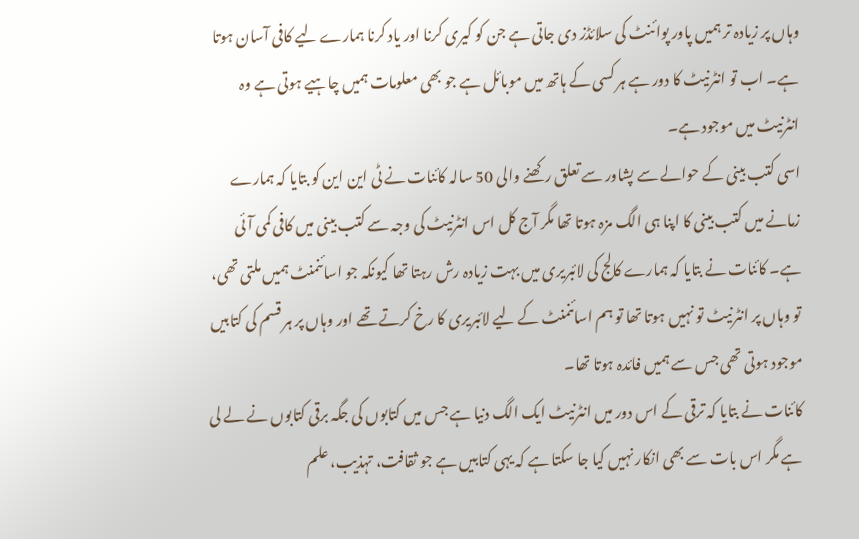وہاں پر زیادہ تر ہمیں پاور پوائنٹ کی سلائڈز دی جاتی ہے جن کو کیری کرنا اور یاد کرنا ہمارے لیے کافی آسان ہوتا ہے۔ اب تو انٹرنیٹ کا دور ہے ہر کسی کے ہاتھ میں موبائل ہے جو بھی معلومات ہمیں چاہیے ہوتی ہے وہ انٹرنیٹ میں موجود ہے۔
اسی کتب بینی کے حوالے سے پشاور سے تعلق رکھنے والی 50 سالہ کائنات نے ٹی این این کو بتایا کہ ہمارے زمانے میں کتب بینی کا اپنا ہی الگ مزہ ہوتا تھا مگر آج کل اس انٹرنیٹ کی وجہ سے کتب بینی میں کافی کمی آئی ہے۔ کائنات نے بتایا کہ ہمارے کالج کی لائبریری میں بہت زیادہ رش رہتا تھا کیونکہ جو اسائنمنٹ ہمیں ملتی تھی، تو وہاں پر انٹرنیٹ تو نہیں ہوتا تھا تو ہم اسائنمنٹ کے لیے لائبریری کا رخ کرتے تھے اور وہاں پر ہر قسم کی کتابیں موجود ہوتی تھی جس سے ہمیں فائدہ ہوتا تھا۔
کائنات نے بتایا کہ ترقی کے اس دور میں انٹرنیٹ ایک الگ دنیا ہے جس میں کتابوں کی جگہ برقی کتابوں نے لے لی ہے مگر اس بات سے بھی انکار نہیں کیا جا سکتا ہے کہ یہی کتابیں ہے جو ثقافت، تہذیب، علم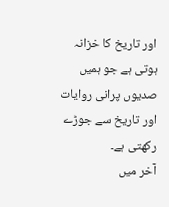اور تاریخ کا خزانہ ہوتی ہے جو ہمیں صدیوں پرانی روایات اور تاریخ سے جوڑے رکھتی ہے۔
آخر میں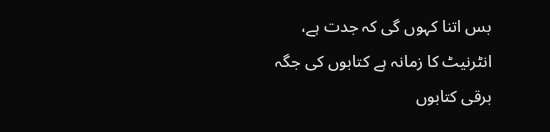بس اتنا کہوں گی کہ جدت ہے، انٹرنیٹ کا زمانہ ہے کتابوں کی جگہ برقی کتابوں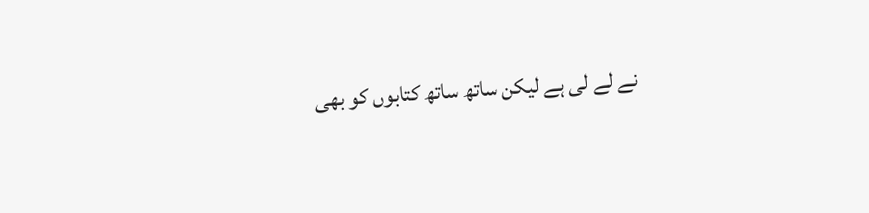نے لے لی ہے لیکن ساتھ ساتھ کتابوں کو بھی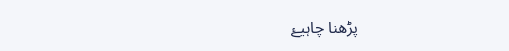پڑھنا چاہیۓ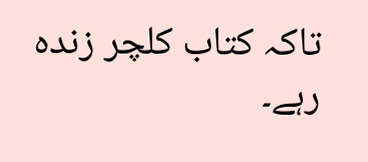تاکہ کتاب کلچر زندہ رہے۔